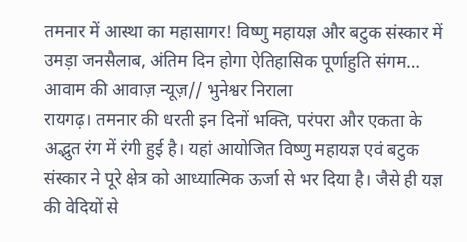तमनार में आस्था का महासागर! विष्णु महायज्ञ और बटुक संस्कार में उमड़ा जनसैलाब, अंतिम दिन होगा ऐतिहासिक पूर्णाहुति संगम…
आवाम की आवाज़ न्यूज़// भुनेश्वर निराला
रायगढ़। तमनार की धरती इन दिनों भक्ति, परंपरा और एकता के अद्भुत रंग में रंगी हुई है। यहां आयोजित विष्णु महायज्ञ एवं बटुक संस्कार ने पूरे क्षेत्र को आध्यात्मिक ऊर्जा से भर दिया है। जैसे ही यज्ञ की वेदियों से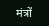मंत्रों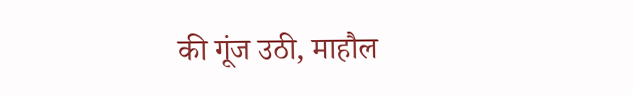की गूंज उठी, माहौल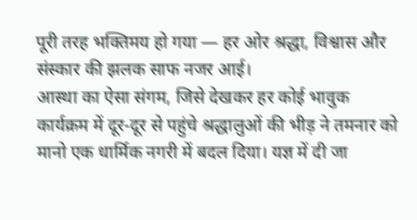पूरी तरह भक्तिमय हो गया — हर ओर श्रद्धा, विश्वास और संस्कार की झलक साफ नजर आई।
आस्था का ऐसा संगम, जिसे देखकर हर कोई भावुक
कार्यक्रम में दूर-दूर से पहुंचे श्रद्धालुओं की भीड़ ने तमनार को मानो एक धार्मिक नगरी में बदल दिया। यज्ञ में दी जा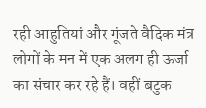रही आहुतियां और गूंजते वैदिक मंत्र लोगों के मन में एक अलग ही ऊर्जा का संचार कर रहे हैं। वहीं बटुक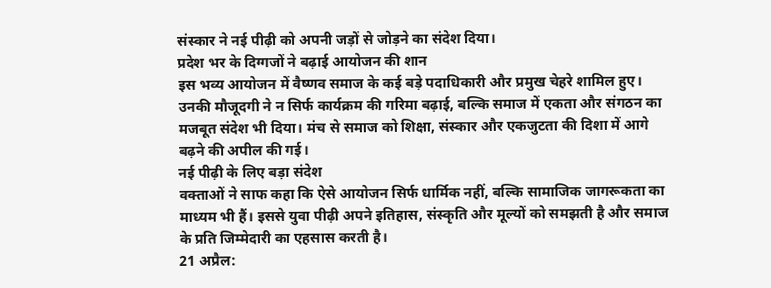संस्कार ने नई पीढ़ी को अपनी जड़ों से जोड़ने का संदेश दिया।
प्रदेश भर के दिग्गजों ने बढ़ाई आयोजन की शान
इस भव्य आयोजन में वैष्णव समाज के कई बड़े पदाधिकारी और प्रमुख चेहरे शामिल हुए। उनकी मौजूदगी ने न सिर्फ कार्यक्रम की गरिमा बढ़ाई, बल्कि समाज में एकता और संगठन का मजबूत संदेश भी दिया। मंच से समाज को शिक्षा, संस्कार और एकजुटता की दिशा में आगे बढ़ने की अपील की गई।
नई पीढ़ी के लिए बड़ा संदेश
वक्ताओं ने साफ कहा कि ऐसे आयोजन सिर्फ धार्मिक नहीं, बल्कि सामाजिक जागरूकता का माध्यम भी हैं। इससे युवा पीढ़ी अपने इतिहास, संस्कृति और मूल्यों को समझती है और समाज के प्रति जिम्मेदारी का एहसास करती है।
21 अप्रैल: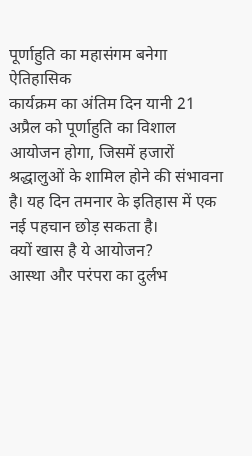पूर्णाहुति का महासंगम बनेगा ऐतिहासिक
कार्यक्रम का अंतिम दिन यानी 21 अप्रैल को पूर्णाहुति का विशाल आयोजन होगा, जिसमें हजारों श्रद्धालुओं के शामिल होने की संभावना है। यह दिन तमनार के इतिहास में एक नई पहचान छोड़ सकता है।
क्यों खास है ये आयोजन?
आस्था और परंपरा का दुर्लभ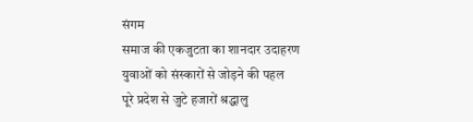संगम
समाज की एकजुटता का शानदार उदाहरण
युवाओं को संस्कारों से जोड़ने की पहल
पूरे प्रदेश से जुटे हजारों श्रद्धालु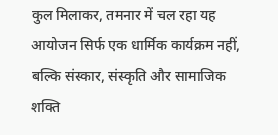कुल मिलाकर, तमनार में चल रहा यह आयोजन सिर्फ एक धार्मिक कार्यक्रम नहीं, बल्कि संस्कार, संस्कृति और सामाजिक शक्ति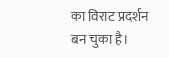का विराट प्रदर्शन बन चुका है।